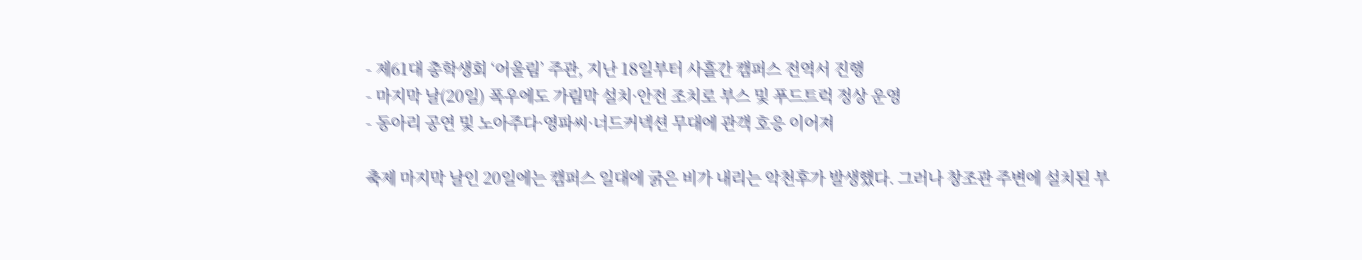- 제61대 총학생회 ‘어울림’ 주관, 지난 18일부터 사흘간 캠퍼스 전역서 진행
- 마지막 날(20일) 폭우에도 가림막 설치·안전 조치로 부스 및 푸드트럭 정상 운영
- 동아리 공연 및 노아주다·영파씨·너드커넥션 무대에 관객 호응 이어져

축제 마지막 날인 20일에는 캠퍼스 일대에 굵은 비가 내리는 악천후가 발생했다. 그러나 창조관 주변에 설치된 부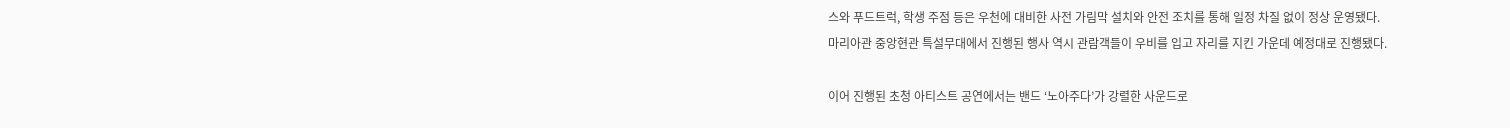스와 푸드트럭, 학생 주점 등은 우천에 대비한 사전 가림막 설치와 안전 조치를 통해 일정 차질 없이 정상 운영됐다.
마리아관 중앙현관 특설무대에서 진행된 행사 역시 관람객들이 우비를 입고 자리를 지킨 가운데 예정대로 진행됐다.

이어 진행된 초청 아티스트 공연에서는 밴드 ‘노아주다’가 강렬한 사운드로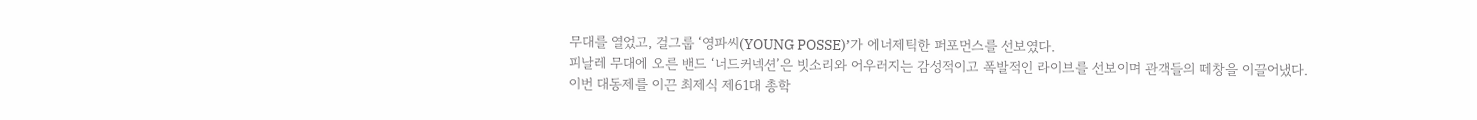무대를 열었고, 걸그룹 ‘영파씨(YOUNG POSSE)’가 에너제틱한 퍼포먼스를 선보였다.
피날레 무대에 오른 밴드 ‘너드커넥션’은 빗소리와 어우러지는 감성적이고 폭발적인 라이브를 선보이며 관객들의 떼창을 이끌어냈다.
이번 대동제를 이끈 최제식 제61대 총학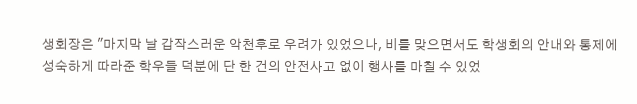생회장은 "마지막 날 갑작스러운 악천후로 우려가 있었으나, 비를 맞으면서도 학생회의 안내와 통제에 성숙하게 따라준 학우들 덕분에 단 한 건의 안전사고 없이 행사를 마칠 수 있었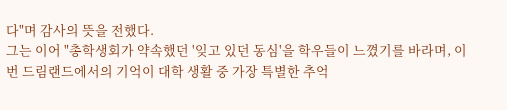다"며 감사의 뜻을 전했다.
그는 이어 "총학생회가 약속했던 '잊고 있던 동심'을 학우들이 느꼈기를 바라며, 이번 드림랜드에서의 기억이 대학 생활 중 가장 특별한 추억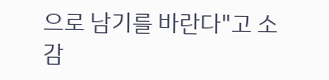으로 남기를 바란다"고 소감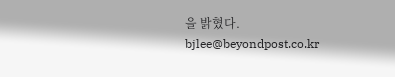을 밝혔다.
bjlee@beyondpost.co.kr